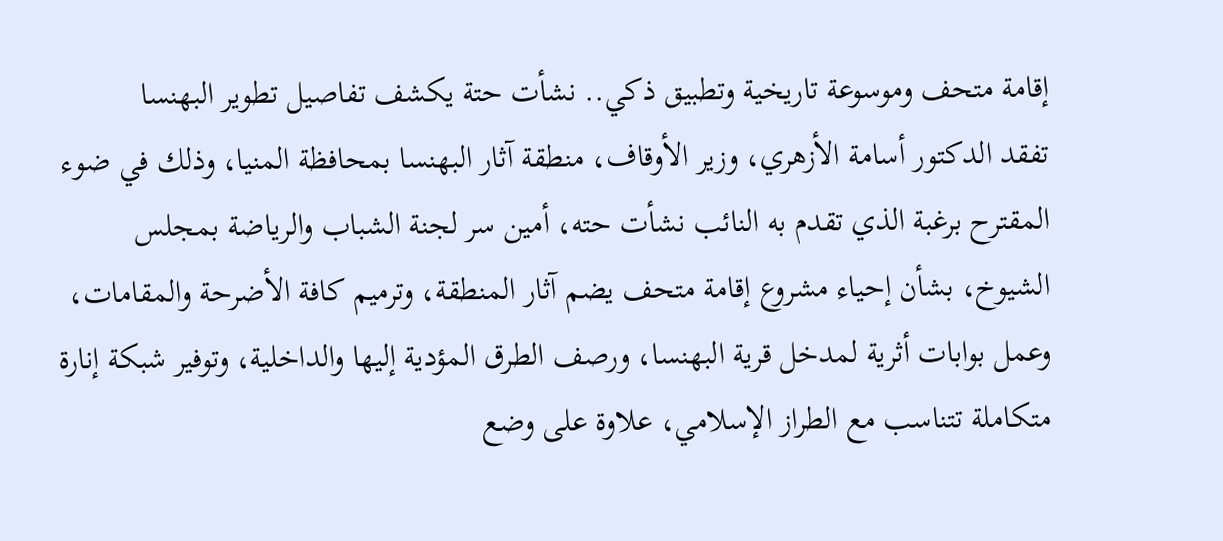إقامة متحف وموسوعة تاريخية وتطبيق ذكي.. نشأت حتة يكشف تفاصيل تطوير البهنسا
تفقد الدكتور أسامة الأزهري، وزير الأوقاف، منطقة آثار البهنسا بمحافظة المنيا، وذلك في ضوء المقترح برغبة الذي تقدم به النائب نشأت حته، أمين سر لجنة الشباب والرياضة بمجلس الشيوخ، بشأن إحياء مشروع إقامة متحف يضم آثار المنطقة، وترميم كافة الأضرحة والمقامات، وعمل بوابات أثرية لمدخل قرية البهنسا، ورصف الطرق المؤدية إليها والداخلية، وتوفير شبكة إنارة متكاملة تتناسب مع الطراز الإسلامي، علاوة على وضع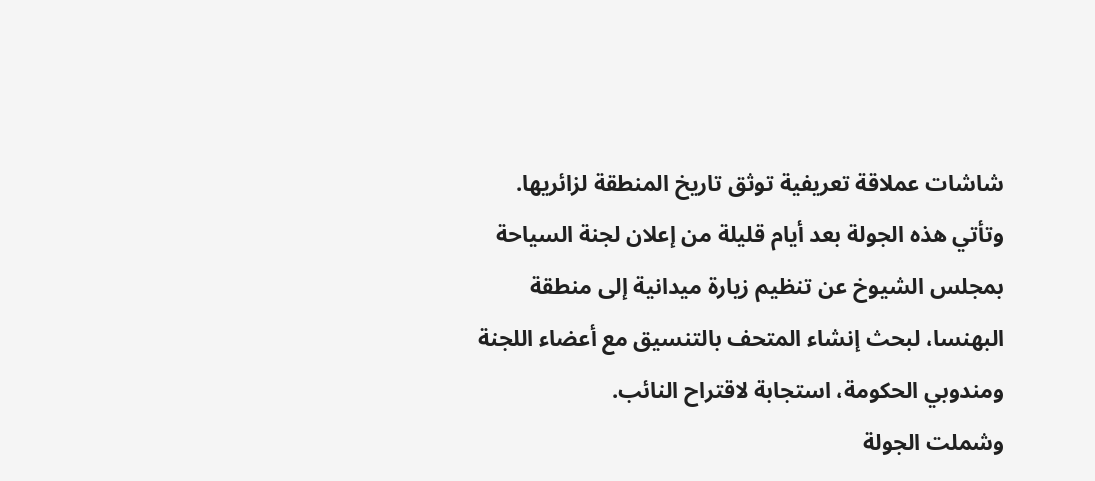شاشات عملاقة تعريفية توثق تاريخ المنطقة لزائريها.
وتأتي هذه الجولة بعد أيام قليلة من إعلان لجنة السياحة بمجلس الشيوخ عن تنظيم زيارة ميدانية إلى منطقة البهنسا، لبحث إنشاء المتحف بالتنسيق مع أعضاء اللجنة ومندوبي الحكومة، استجابة لاقتراح النائب.
وشملت الجولة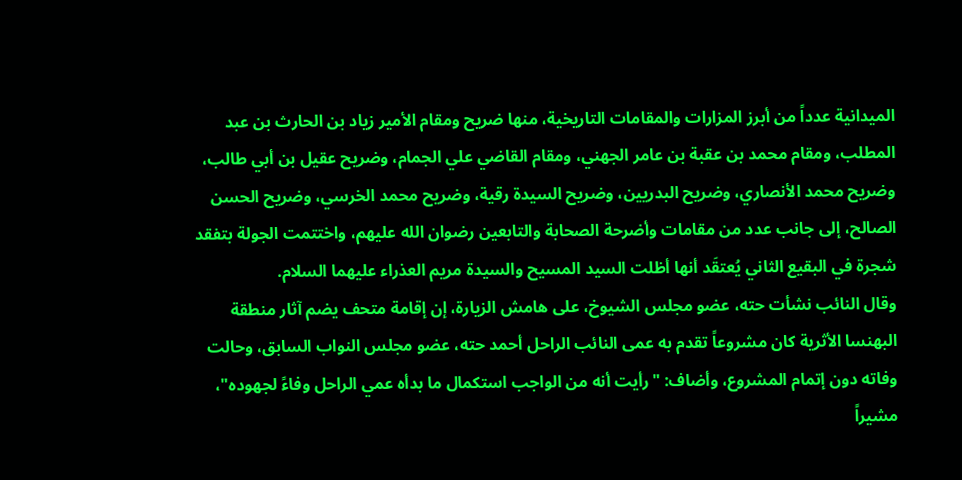الميدانية عدداً من أبرز المزارات والمقامات التاريخية، منها ضريح ومقام الأمير زياد بن الحارث بن عبد المطلب، ومقام محمد بن عقبة بن عامر الجهني، ومقام القاضي علي الجمام، وضريح عقيل بن أبي طالب، وضريح محمد الأنصاري، وضريح البدريين، وضريح السيدة رقية، وضريح محمد الخرسي، وضريح الحسن الصالح، إلى جانب عدد من مقامات وأضرحة الصحابة والتابعين رضوان الله عليهم، واختتمت الجولة بتفقد شجرة في البقيع الثاني يُعتقَد أنها أظلت السيد المسيح والسيدة مريم العذراء عليهما السلام.
وقال النائب نشأت حته، عضو مجلس الشيوخ، على هامش الزيارة، إن إقامة متحف يضم آثار منطقة البهنسا الأثرية كان مشروعاً تقدم به عمى النائب الراحل أحمد حته، عضو مجلس النواب السابق، وحالت وفاته دون إتمام المشروع، وأضاف: "رأيت أنه من الواجب استكمال ما بدأه عمي الراحل وفاءً لجهوده"، مشيراً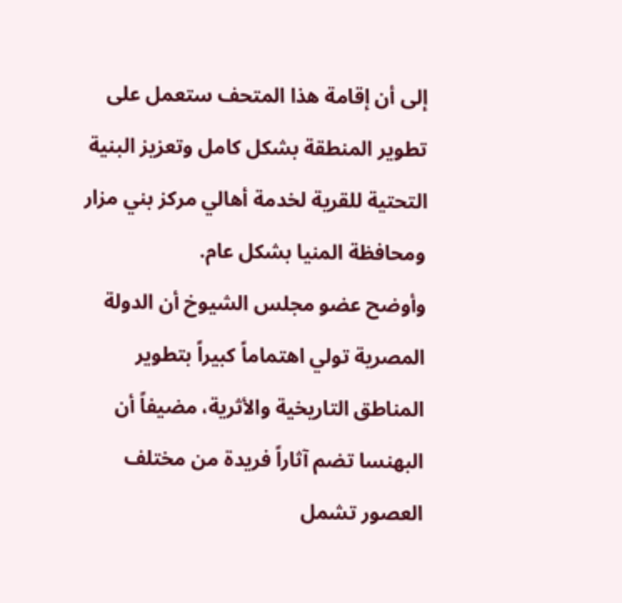إلى أن إقامة هذا المتحف ستعمل على تطوير المنطقة بشكل كامل وتعزيز البنية التحتية للقرية لخدمة أهالي مركز بني مزار ومحافظة المنيا بشكل عام.
وأوضح عضو مجلس الشيوخ أن الدولة المصرية تولي اهتماماً كبيراً بتطوير المناطق التاريخية والأثرية، مضيفاً أن البهنسا تضم آثاراً فريدة من مختلف العصور تشمل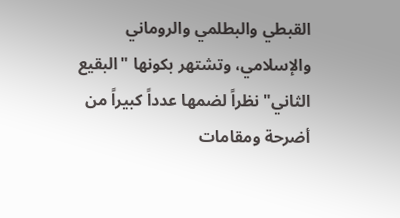القبطي والبطلمي والروماني والإسلامي، وتشتهر بكونها "البقيع الثاني" نظراً لضمها عدداً كبيراً من أضرحة ومقامات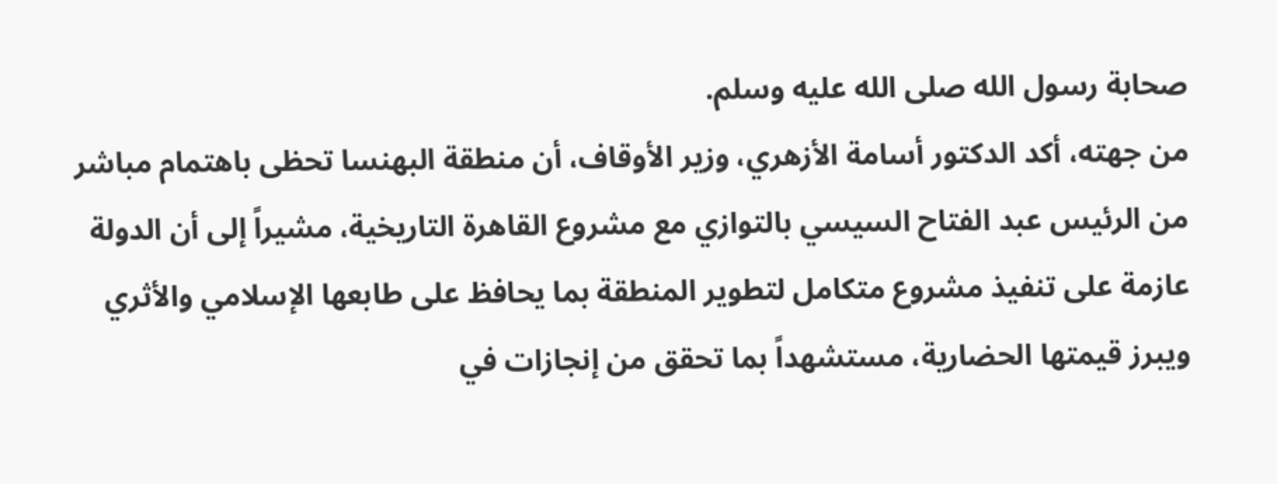صحابة رسول الله صلى الله عليه وسلم.
من جهته، أكد الدكتور أسامة الأزهري، وزير الأوقاف، أن منطقة البهنسا تحظى باهتمام مباشر من الرئيس عبد الفتاح السيسي بالتوازي مع مشروع القاهرة التاريخية، مشيراً إلى أن الدولة عازمة على تنفيذ مشروع متكامل لتطوير المنطقة بما يحافظ على طابعها الإسلامي والأثري ويبرز قيمتها الحضارية، مستشهداً بما تحقق من إنجازات في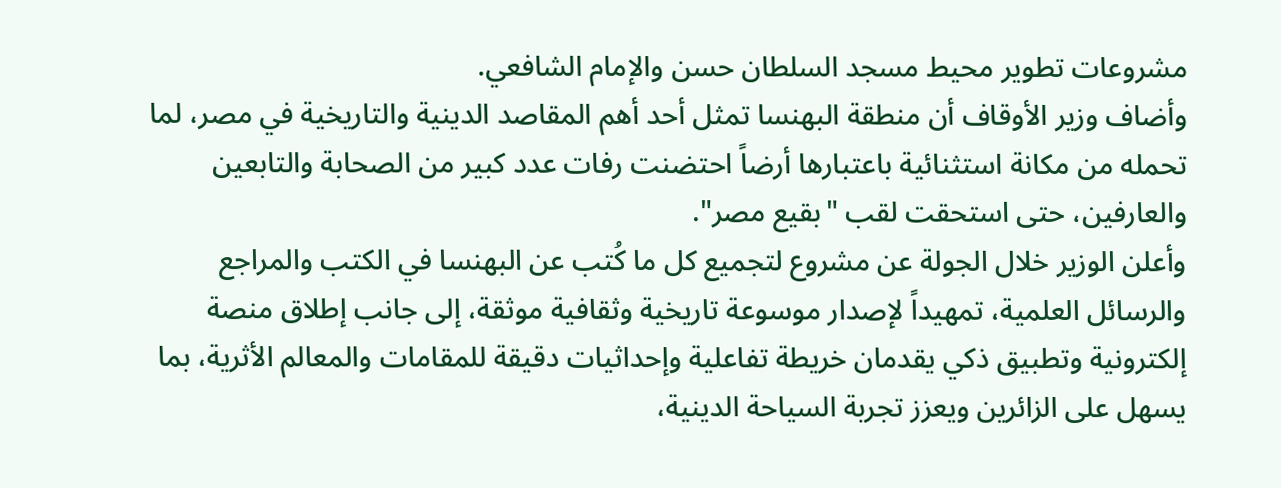مشروعات تطوير محيط مسجد السلطان حسن والإمام الشافعي.
وأضاف وزير الأوقاف أن منطقة البهنسا تمثل أحد أهم المقاصد الدينية والتاريخية في مصر، لما تحمله من مكانة استثنائية باعتبارها أرضاً احتضنت رفات عدد كبير من الصحابة والتابعين والعارفين، حتى استحقت لقب "بقيع مصر".
وأعلن الوزير خلال الجولة عن مشروع لتجميع كل ما كُتب عن البهنسا في الكتب والمراجع والرسائل العلمية، تمهيداً لإصدار موسوعة تاريخية وثقافية موثقة، إلى جانب إطلاق منصة إلكترونية وتطبيق ذكي يقدمان خريطة تفاعلية وإحداثيات دقيقة للمقامات والمعالم الأثرية، بما يسهل على الزائرين ويعزز تجربة السياحة الدينية،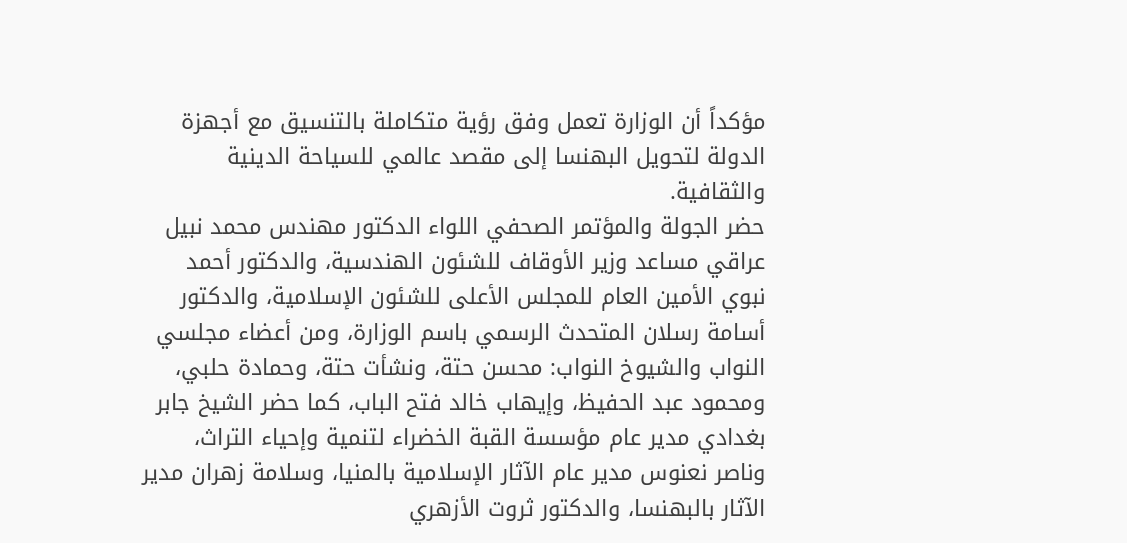مؤكداً أن الوزارة تعمل وفق رؤية متكاملة بالتنسيق مع أجهزة الدولة لتحويل البهنسا إلى مقصد عالمي للسياحة الدينية والثقافية.
حضر الجولة والمؤتمر الصحفي اللواء الدكتور مهندس محمد نبيل عراقي مساعد وزير الأوقاف للشئون الهندسية، والدكتور أحمد نبوي الأمين العام للمجلس الأعلى للشئون الإسلامية، والدكتور أسامة رسلان المتحدث الرسمي باسم الوزارة، ومن أعضاء مجلسي النواب والشيوخ النواب: محسن حتة، ونشأت حتة، وحمادة حلبي، ومحمود عبد الحفيظ، وإيهاب خالد فتح الباب، كما حضر الشيخ جابر بغدادي مدير عام مؤسسة القبة الخضراء لتنمية وإحياء التراث، وناصر نعنوس مدير عام الآثار الإسلامية بالمنيا، وسلامة زهران مدير الآثار بالبهنسا، والدكتور ثروت الأزهري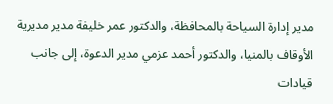مدير إدارة السياحة بالمحافظة، والدكتور عمر خليفة مدير مديرية الأوقاف بالمنيا، والدكتور أحمد عزمي مدير الدعوة، إلى جانب قيادات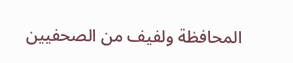المحافظة ولفيف من الصحفيين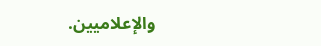والإعلاميين.